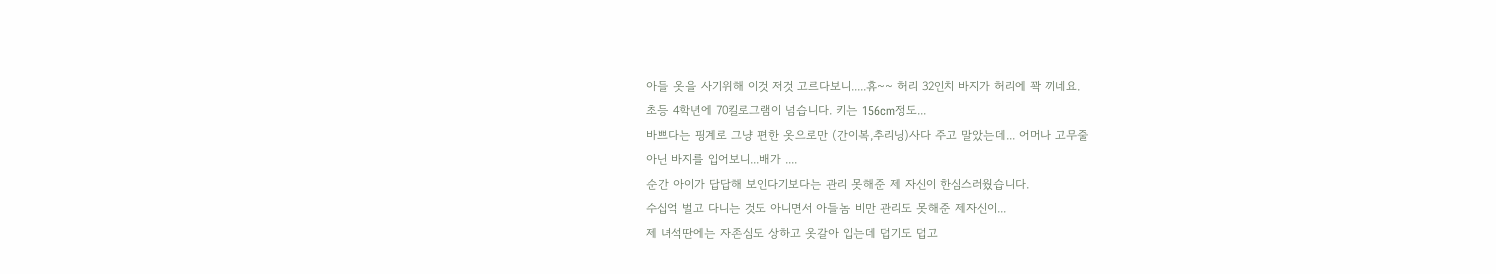아들 옷을 사기위해 이것 저것 고르다보니.....휴~~ 허리 32인치 바지가 허리에 꽉 끼네요.
초등 4학년에 70킬로그램이 넘습니다. 키는 156cm정도...
바쁘다는 핑계로 그냥 편한 옷으로만 (간이복,추리닝)사다 주고 말았는데... 어머나 고무줄
아닌 바지를 입어보니...배가 ....
순간 아이가 답답해 보인다기보다는 관리 못해준 제 자신이 한심스러웠습니다.
수십억 벌고 다니는 것도 아니면서 아들놈 비만 관리도 못해준 제자신이...
제 녀석딴에는 자존심도 상하고 옷갈아 입는데 덥기도 덥고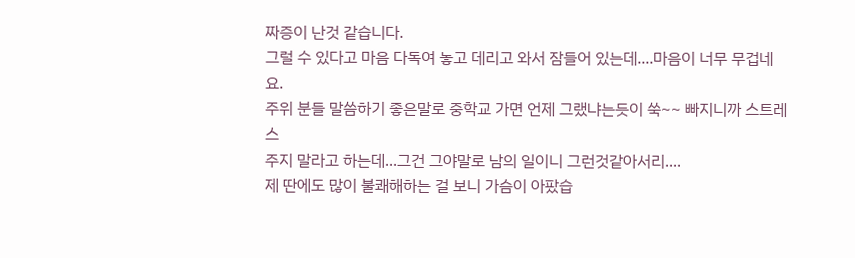짜증이 난것 같습니다.
그럴 수 있다고 마음 다독여 놓고 데리고 와서 잠들어 있는데....마음이 너무 무겁네요.
주위 분들 말씀하기 좋은말로 중학교 가면 언제 그랬냐는듯이 쑥~~ 빠지니까 스트레스
주지 말라고 하는데...그건 그야말로 남의 일이니 그런것같아서리....
제 딴에도 많이 불쾌해하는 걸 보니 가슴이 아팠습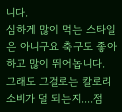니다.
심하게 많이 먹는 스타일은 아니구요 축구도 좋아하고 많이 뛰어놉니다.
그래도 그걸로는 칼로리 소비가 덜 되는지....점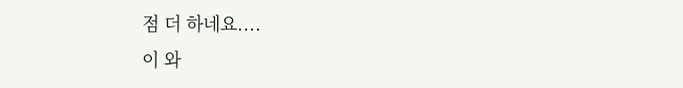점 더 하네요....
이 와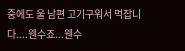중에도 울 남편 고기구워서 먹잡니다....웬수죠...웬수